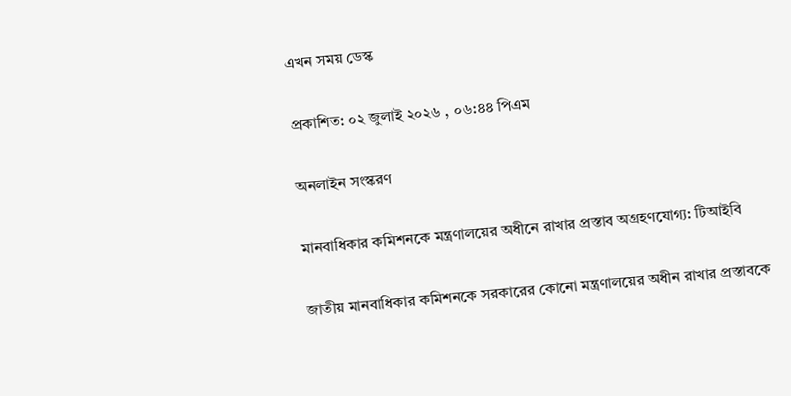এখন সময় ডেস্ক

প্রকাশিত: ০২ জুলাই ২০২৬ , ০৬:৪৪ পিএম

অনলাইন সংস্করণ

মানবাধিকার কমিশনকে মন্ত্রণালয়ের অধীনে রাখার প্রস্তাব অগ্রহণযোগ্য: টিআইবি

জাতীয় মানবাধিকার কমিশনকে সরকারের কোনো মন্ত্রণালয়ের অধীন রাখার প্রস্তাবকে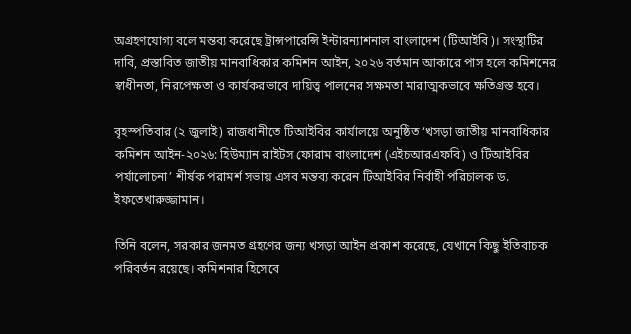অগ্রহণযোগ্য বলে মন্তব্য করেছে ট্রান্সপারেন্সি ইন্টারন্যাশনাল বাংলাদেশ (টিআইবি)। সংস্থাটির দাবি, প্রস্তাবিত জাতীয় মানবাধিকার কমিশন আইন, ২০২৬ বর্তমান আকারে পাস হলে কমিশনের স্বাধীনতা, নিরপেক্ষতা ও কার্যকরভাবে দায়িত্ব পালনের সক্ষমতা মারাত্মকভাবে ক্ষতিগ্রস্ত হবে।

বৃহস্পতিবার (২ জুলাই) রাজধানীতে টিআইবির কার্যালয়ে অনুষ্ঠিত ‘খসড়া জাতীয় মানবাধিকার কমিশন আইন-২০২৬: হিউম্যান রাইটস ফোরাম বাংলাদেশ (এইচআরএফবি) ও টিআইবির পর্যালোচনা’ শীর্ষক পরামর্শ সভায় এসব মন্তব্য করেন টিআইবির নির্বাহী পরিচালক ড. ইফতেখারুজ্জামান।

তিনি বলেন, সরকার জনমত গ্রহণের জন্য খসড়া আইন প্রকাশ করেছে, যেখানে কিছু ইতিবাচক পরিবর্তন রয়েছে। কমিশনার হিসেবে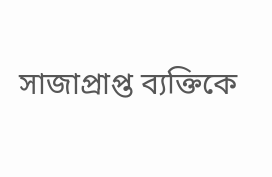সাজাপ্রাপ্ত ব্যক্তিকে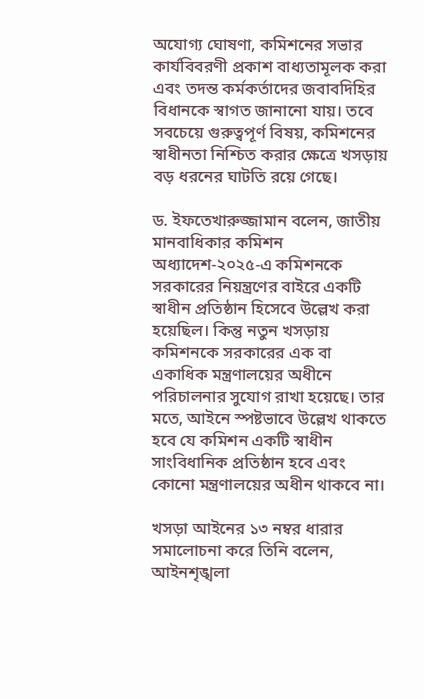অযোগ্য ঘোষণা, কমিশনের সভার কার্যবিবরণী প্রকাশ বাধ্যতামূলক করা এবং তদন্ত কর্মকর্তাদের জবাবদিহির বিধানকে স্বাগত জানানো যায়। তবে সবচেয়ে গুরুত্বপূর্ণ বিষয়, কমিশনের স্বাধীনতা নিশ্চিত করার ক্ষেত্রে খসড়ায় বড় ধরনের ঘাটতি রয়ে গেছে।

ড. ইফতেখারুজ্জামান বলেন, জাতীয় মানবাধিকার কমিশন অধ্যাদেশ-২০২৫-এ কমিশনকে সরকারের নিয়ন্ত্রণের বাইরে একটি স্বাধীন প্রতিষ্ঠান হিসেবে উল্লেখ করা হয়েছিল। কিন্তু নতুন খসড়ায় কমিশনকে সরকারের এক বা একাধিক মন্ত্রণালয়ের অধীনে পরিচালনার সুযোগ রাখা হয়েছে। তার মতে, আইনে স্পষ্টভাবে উল্লেখ থাকতে হবে যে কমিশন একটি স্বাধীন সাংবিধানিক প্রতিষ্ঠান হবে এবং কোনো মন্ত্রণালয়ের অধীন থাকবে না।

খসড়া আইনের ১৩ নম্বর ধারার সমালোচনা করে তিনি বলেন, আইনশৃঙ্খলা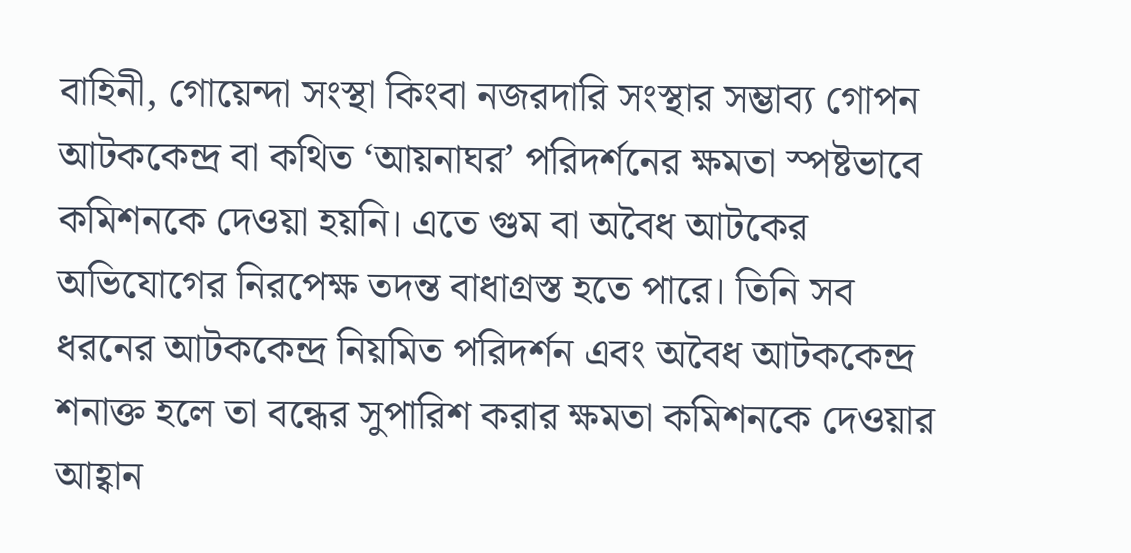বাহিনী, গোয়েন্দা সংস্থা কিংবা নজরদারি সংস্থার সম্ভাব্য গোপন আটককেন্দ্র বা কথিত ‘আয়নাঘর’ পরিদর্শনের ক্ষমতা স্পষ্টভাবে কমিশনকে দেওয়া হয়নি। এতে গুম বা অবৈধ আটকের অভিযোগের নিরপেক্ষ তদন্ত বাধাগ্রস্ত হতে পারে। তিনি সব ধরনের আটককেন্দ্র নিয়মিত পরিদর্শন এবং অবৈধ আটককেন্দ্র শনাক্ত হলে তা বন্ধের সুপারিশ করার ক্ষমতা কমিশনকে দেওয়ার আহ্বান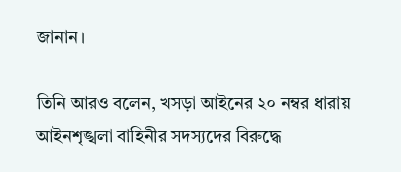জানান।

তিনি আরও বলেন, খসড়া আইনের ২০ নম্বর ধারায় আইনশৃঙ্খলা বাহিনীর সদস্যদের বিরুদ্ধে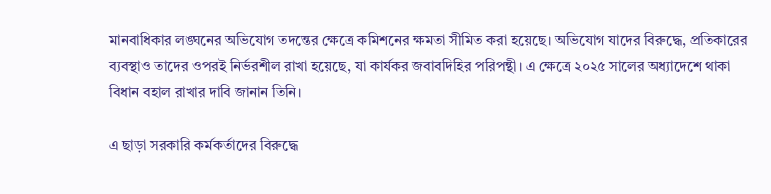মানবাধিকার লঙ্ঘনের অভিযোগ তদন্তের ক্ষেত্রে কমিশনের ক্ষমতা সীমিত করা হয়েছে। অভিযোগ যাদের বিরুদ্ধে, প্রতিকারের ব্যবস্থাও তাদের ওপরই নির্ভরশীল রাখা হয়েছে, যা কার্যকর জবাবদিহির পরিপন্থী। এ ক্ষেত্রে ২০২৫ সালের অধ্যাদেশে থাকা বিধান বহাল রাখার দাবি জানান তিনি।

এ ছাড়া সরকারি কর্মকর্তাদের বিরুদ্ধে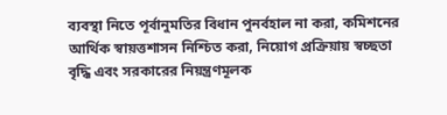ব্যবস্থা নিতে পূর্বানুমতির বিধান পুনর্বহাল না করা, কমিশনের আর্থিক স্বায়ত্তশাসন নিশ্চিত করা, নিয়োগ প্রক্রিয়ায় স্বচ্ছতা বৃদ্ধি এবং সরকারের নিয়ন্ত্রণমূলক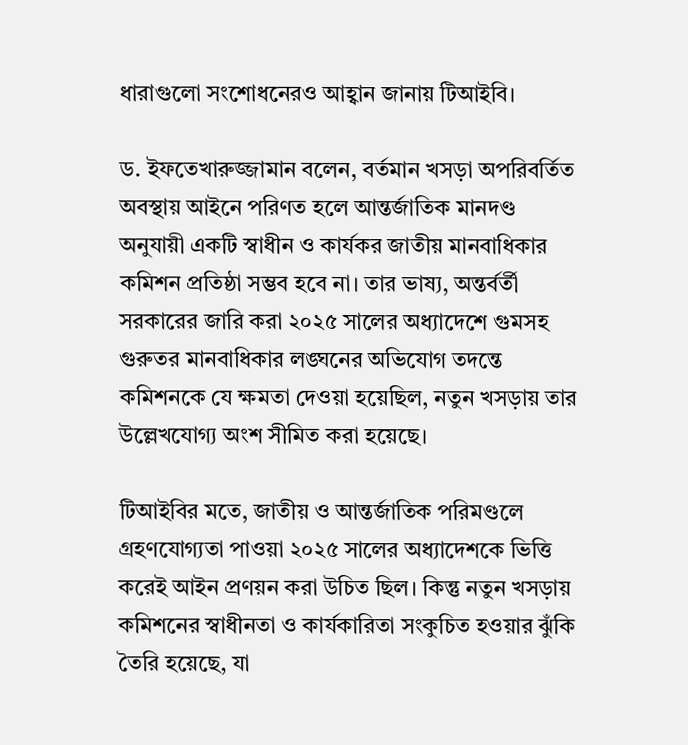ধারাগুলো সংশোধনেরও আহ্বান জানায় টিআইবি।

ড. ইফতেখারুজ্জামান বলেন, বর্তমান খসড়া অপরিবর্তিত অবস্থায় আইনে পরিণত হলে আন্তর্জাতিক মানদণ্ড অনুযায়ী একটি স্বাধীন ও কার্যকর জাতীয় মানবাধিকার কমিশন প্রতিষ্ঠা সম্ভব হবে না। তার ভাষ্য, অন্তর্বর্তী সরকারের জারি করা ২০২৫ সালের অধ্যাদেশে গুমসহ গুরুতর মানবাধিকার লঙ্ঘনের অভিযোগ তদন্তে কমিশনকে যে ক্ষমতা দেওয়া হয়েছিল, নতুন খসড়ায় তার উল্লেখযোগ্য অংশ সীমিত করা হয়েছে।

টিআইবির মতে, জাতীয় ও আন্তর্জাতিক পরিমণ্ডলে গ্রহণযোগ্যতা পাওয়া ২০২৫ সালের অধ্যাদেশকে ভিত্তি করেই আইন প্রণয়ন করা উচিত ছিল। কিন্তু নতুন খসড়ায় কমিশনের স্বাধীনতা ও কার্যকারিতা সংকুচিত হওয়ার ঝুঁকি তৈরি হয়েছে, যা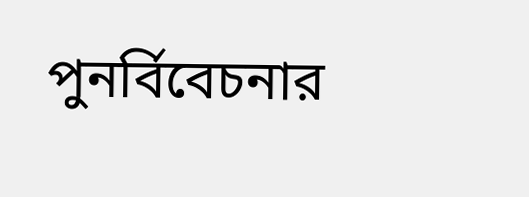পুনর্বিবেচনার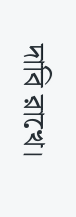দাবি রাখে।